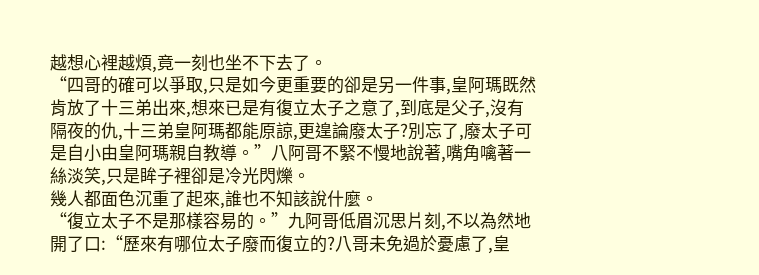越想心裡越煩,竟一刻也坐不下去了。
“四哥的確可以爭取,只是如今更重要的卻是另一件事,皇阿瑪既然肯放了十三弟出來,想來已是有復立太子之意了,到底是父子,沒有隔夜的仇,十三弟皇阿瑪都能原諒,更遑論廢太子?別忘了,廢太子可是自小由皇阿瑪親自教導。”八阿哥不緊不慢地說著,嘴角噙著一絲淡笑,只是眸子裡卻是冷光閃爍。
幾人都面色沉重了起來,誰也不知該說什麼。
“復立太子不是那樣容易的。”九阿哥低眉沉思片刻,不以為然地開了口:“歷來有哪位太子廢而復立的?八哥未免過於憂慮了,皇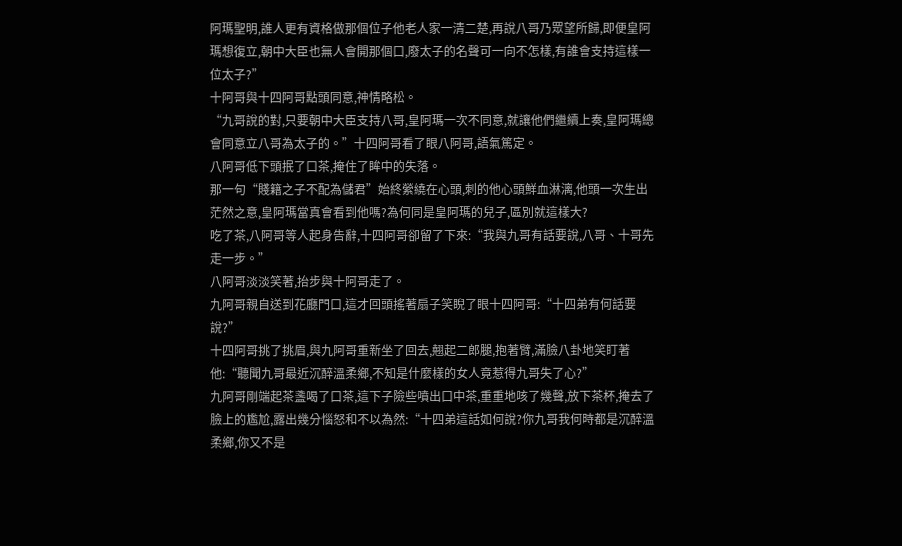阿瑪聖明,誰人更有資格做那個位子他老人家一清二楚,再說八哥乃眾望所歸,即便皇阿瑪想復立,朝中大臣也無人會開那個口,廢太子的名聲可一向不怎樣,有誰會支持這樣一位太子?”
十阿哥與十四阿哥點頭同意,神情略松。
“九哥說的對,只要朝中大臣支持八哥,皇阿瑪一次不同意,就讓他們繼續上奏,皇阿瑪總會同意立八哥為太子的。”十四阿哥看了眼八阿哥,語氣篤定。
八阿哥低下頭抿了口茶,掩住了眸中的失落。
那一句“賤籍之子不配為儲君”始終縈繞在心頭,刺的他心頭鮮血淋漓,他頭一次生出茫然之意,皇阿瑪當真會看到他嗎?為何同是皇阿瑪的兒子,區別就這樣大?
吃了茶,八阿哥等人起身告辭,十四阿哥卻留了下來:“我與九哥有話要說,八哥、十哥先走一步。”
八阿哥淡淡笑著,抬步與十阿哥走了。
九阿哥親自送到花廳門口,這才回頭搖著扇子笑睨了眼十四阿哥:“十四弟有何話要說?”
十四阿哥挑了挑眉,與九阿哥重新坐了回去,翹起二郎腿,抱著臂,滿臉八卦地笑盯著他:“聽聞九哥最近沉醉溫柔鄉,不知是什麼樣的女人竟惹得九哥失了心?”
九阿哥剛端起茶盞喝了口茶,這下子險些噴出口中茶,重重地咳了幾聲,放下茶杯,掩去了臉上的尷尬,露出幾分惱怒和不以為然:“十四弟這話如何說?你九哥我何時都是沉醉溫柔鄉,你又不是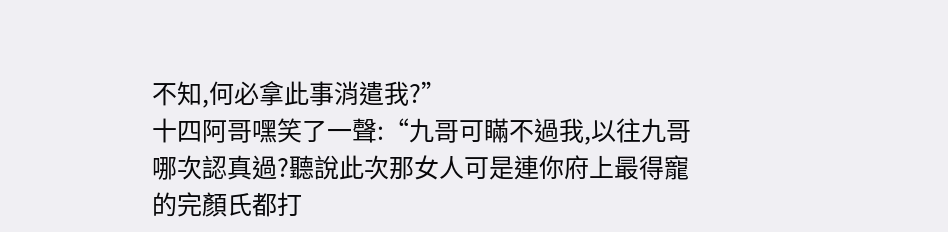不知,何必拿此事消遣我?”
十四阿哥嘿笑了一聲:“九哥可瞞不過我,以往九哥哪次認真過?聽說此次那女人可是連你府上最得寵的完顏氏都打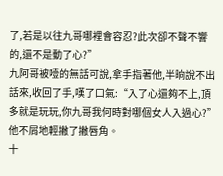了,若是以往九哥哪裡會容忍?此次卻不聲不響的,還不是動了心?”
九阿哥被噎的無話可說,拿手指著他,半晌說不出話來,收回了手,嘆了口氣:“入了心還夠不上,頂多就是玩玩,你九哥我何時對哪個女人入過心?”他不屑地輕撇了撇唇角。
十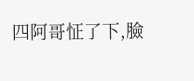四阿哥怔了下,臉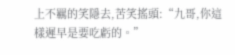上不羈的笑隱去,苦笑搖頭:“九哥,你這樣遲早是要吃虧的。”